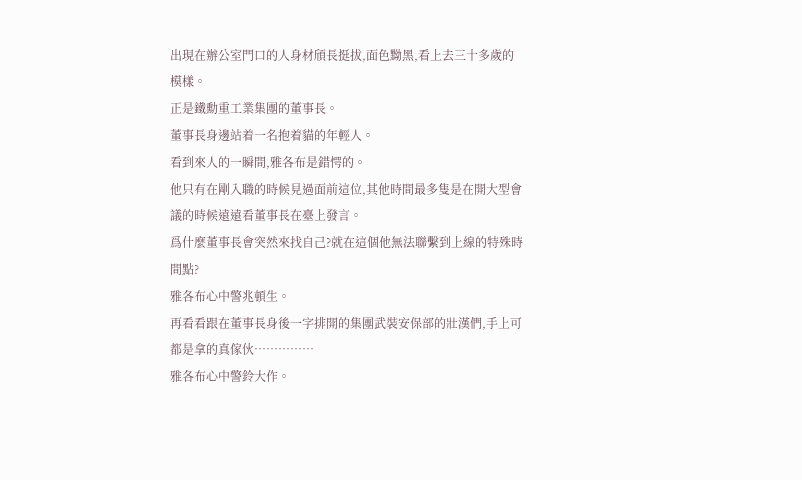出現在辦公室門口的人身材頎長挺拔,面色黝黑,看上去三十多歲的模樣。
正是鐵勳重工業集團的董事長。
董事長身邊站着一名抱着貓的年輕人。
看到來人的一瞬間,雅各布是錯愕的。
他只有在剛入職的時候見過面前這位,其他時間最多隻是在開大型會議的時候遠遠看董事長在臺上發言。
爲什麼董事長會突然來找自己?就在這個他無法聯繫到上線的特殊時間點?
雅各布心中警兆頓生。
再看看跟在董事長身後一字排開的集團武裝安保部的壯漢們,手上可都是拿的真傢伙……………
雅各布心中警鈴大作。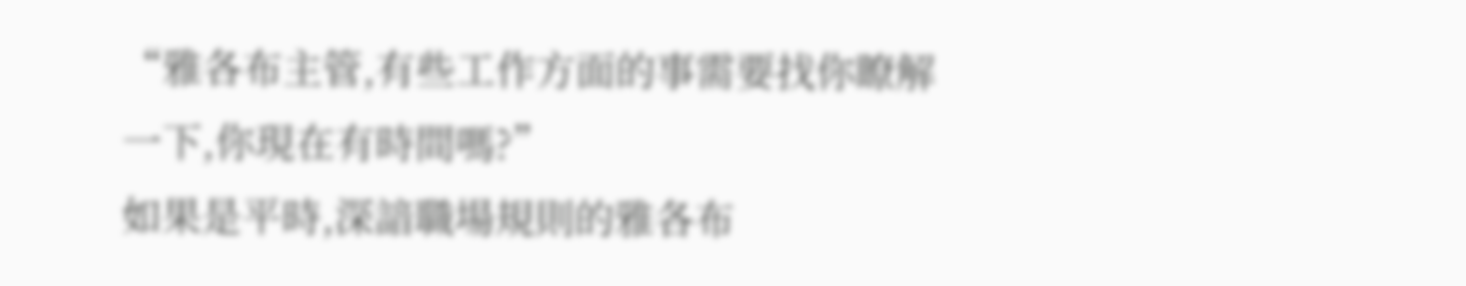“雅各布主管,有些工作方面的事需要找你瞭解一下,你現在有時間嗎?”
如果是平時,深諳職場規則的雅各布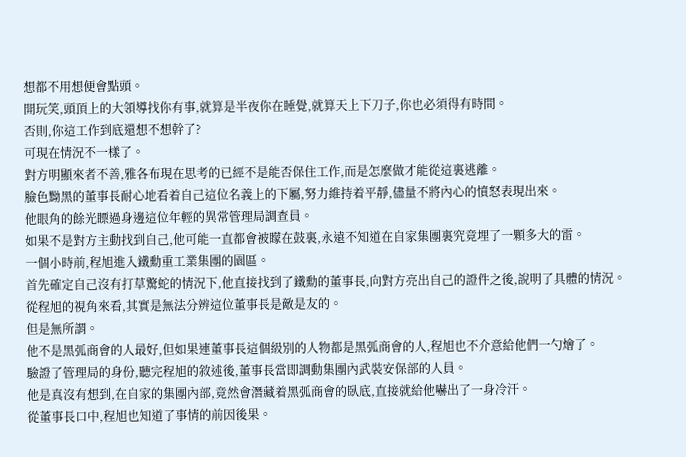想都不用想便會點頭。
開玩笑,頭頂上的大領導找你有事,就算是半夜你在睡覺,就算天上下刀子,你也必須得有時間。
否則,你這工作到底還想不想幹了?
可現在情況不一樣了。
對方明顯來者不善,雅各布現在思考的已經不是能否保住工作,而是怎麼做才能從這裏逃離。
臉色黝黑的董事長耐心地看着自己這位名義上的下屬,努力維持着平靜,儘量不將內心的憤怒表現出來。
他眼角的餘光瞟過身邊這位年輕的異常管理局調查員。
如果不是對方主動找到自己,他可能一直都會被矇在鼓裏,永遠不知道在自家集團裏究竟埋了一顆多大的雷。
一個小時前,程旭進入鐵勳重工業集團的園區。
首先確定自己沒有打草驚蛇的情況下,他直接找到了鐵勳的董事長,向對方亮出自己的證件之後,說明了具體的情況。
從程旭的視角來看,其實是無法分辨這位董事長是敵是友的。
但是無所謂。
他不是黑弧商會的人最好,但如果連董事長這個級別的人物都是黑弧商會的人,程旭也不介意給他們一勺燴了。
驗證了管理局的身份,聽完程旭的敘述後,董事長當即調動集團內武裝安保部的人員。
他是真沒有想到,在自家的集團內部,竟然會潛藏着黑弧商會的臥底,直接就給他嚇出了一身冷汗。
從董事長口中,程旭也知道了事情的前因後果。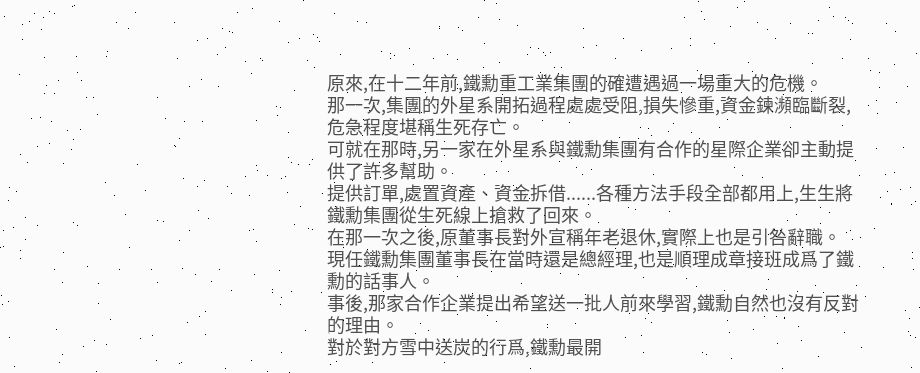原來,在十二年前,鐵勳重工業集團的確遭遇過一場重大的危機。
那一次,集團的外星系開拓過程處處受阻,損失慘重,資金鍊瀕臨斷裂,危急程度堪稱生死存亡。
可就在那時,另一家在外星系與鐵勳集團有合作的星際企業卻主動提供了許多幫助。
提供訂單,處置資產、資金拆借......各種方法手段全部都用上,生生將鐵勳集團從生死線上搶救了回來。
在那一次之後,原董事長對外宣稱年老退休,實際上也是引咎辭職。
現任鐵勳集團董事長在當時還是總經理,也是順理成章接班成爲了鐵勳的話事人。
事後,那家合作企業提出希望送一批人前來學習,鐵勳自然也沒有反對的理由。
對於對方雪中送炭的行爲,鐵勳最開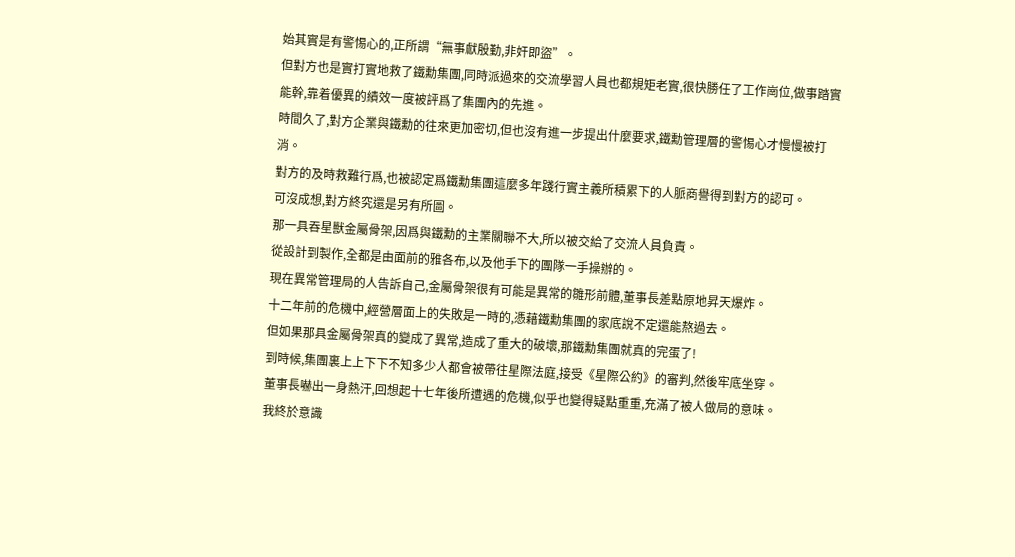始其實是有警惕心的,正所謂“無事獻殷勤,非奸即盜”。
但對方也是實打實地救了鐵勳集團,同時派過來的交流學習人員也都規矩老實,很快勝任了工作崗位,做事踏實能幹,靠着優異的績效一度被評爲了集團內的先進。
時間久了,對方企業與鐵勳的往來更加密切,但也沒有進一步提出什麼要求,鐵勳管理層的警惕心才慢慢被打消。
對方的及時救難行爲,也被認定爲鐵勳集團這麼多年踐行實主義所積累下的人脈商譽得到對方的認可。
可沒成想,對方終究還是另有所圖。
那一具吞星獸金屬骨架,因爲與鐵勳的主業關聯不大,所以被交給了交流人員負責。
從設計到製作,全都是由面前的雅各布,以及他手下的團隊一手操辦的。
現在異常管理局的人告訴自己,金屬骨架很有可能是異常的雛形前體,董事長差點原地昇天爆炸。
十二年前的危機中,經營層面上的失敗是一時的,憑藉鐵勳集團的家底說不定還能熬過去。
但如果那具金屬骨架真的變成了異常,造成了重大的破壞,那鐵勳集團就真的完蛋了!
到時候,集團裏上上下下不知多少人都會被帶往星際法庭,接受《星際公約》的審判,然後牢底坐穿。
董事長嚇出一身熱汗,回想起十七年後所遭遇的危機,似乎也變得疑點重重,充滿了被人做局的意味。
我終於意識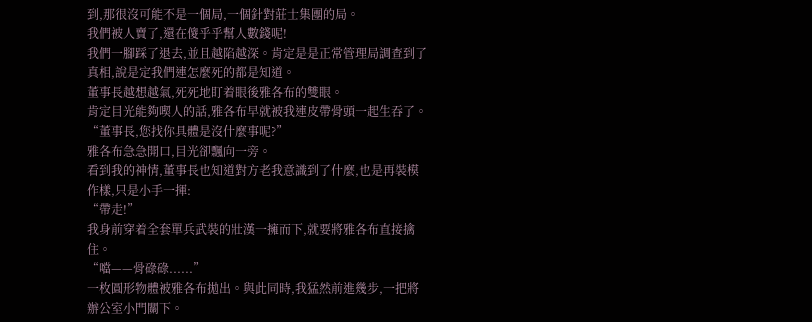到,那很沒可能不是一個局,一個針對莊士集團的局。
我們被人賣了,還在傻乎乎幫人數錢呢!
我們一腳踩了退去,並且越陷越深。肯定是是正常管理局調查到了真相,說是定我們連怎麼死的都是知道。
董事長越想越氣,死死地盯着眼後雅各布的雙眼。
肯定目光能夠喫人的話,雅各布早就被我連皮帶骨頭一起生吞了。
“董事長,您找你具體是沒什麼事呢?”
雅各布急急開口,目光卻飄向一旁。
看到我的神情,董事長也知道對方老我意識到了什麼,也是再裝模作樣,只是小手一揮:
“帶走!”
我身前穿着全套單兵武裝的壯漢一擁而下,就要將雅各布直接擒住。
“噹——骨碌碌......”
一枚圓形物體被雅各布拋出。與此同時,我猛然前進幾步,一把將辦公室小門關下。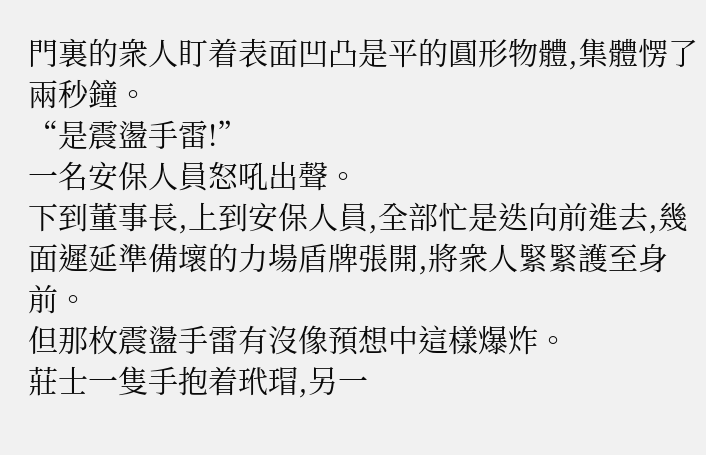門裏的衆人盯着表面凹凸是平的圓形物體,集體愣了兩秒鐘。
“是震盪手雷!”
一名安保人員怒吼出聲。
下到董事長,上到安保人員,全部忙是迭向前進去,幾面遲延準備壞的力場盾牌張開,將衆人緊緊護至身前。
但那枚震盪手雷有沒像預想中這樣爆炸。
莊士一隻手抱着玳瑁,另一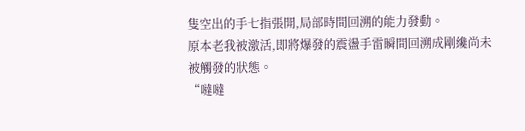隻空出的手七指張開,局部時間回溯的能力發動。
原本老我被激活,即將爆發的震盪手雷瞬間回溯成剛纔尚未被觸發的狀態。
“噠噠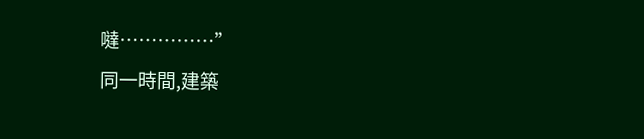噠……………”
同一時間,建築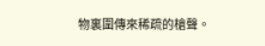物裏圍傳來稀疏的槍聲。